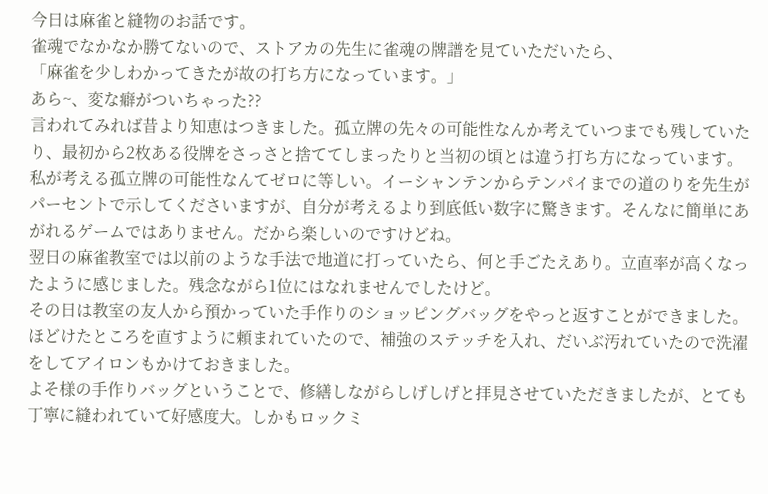今日は麻雀と縫物のお話です。
雀魂でなかなか勝てないので、ストアカの先生に雀魂の牌譜を見ていただいたら、
「麻雀を少しわかってきたが故の打ち方になっています。」
あら~、変な癖がついちゃった??
言われてみれば昔より知恵はつきました。孤立牌の先々の可能性なんか考えていつまでも残していたり、最初から2枚ある役牌をさっさと捨ててしまったりと当初の頃とは違う打ち方になっています。
私が考える孤立牌の可能性なんてゼロに等しい。イーシャンテンからテンパイまでの道のりを先生がパーセントで示してくださいますが、自分が考えるより到底低い数字に驚きます。そんなに簡単にあがれるゲームではありません。だから楽しいのですけどね。
翌日の麻雀教室では以前のような手法で地道に打っていたら、何と手ごたえあり。立直率が高くなったように感じました。残念ながら1位にはなれませんでしたけど。
その日は教室の友人から預かっていた手作りのショッピングバッグをやっと返すことができました。ほどけたところを直すように頼まれていたので、補強のステッチを入れ、だいぶ汚れていたので洗濯をしてアイロンもかけておきました。
よそ様の手作りバッグということで、修繕しながらしげしげと拝見させていただきましたが、とても丁寧に縫われていて好感度大。しかもロックミ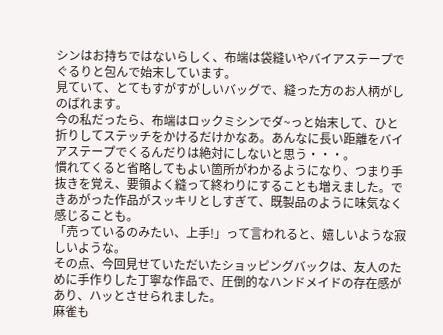シンはお持ちではないらしく、布端は袋縫いやバイアステープでぐるりと包んで始末しています。
見ていて、とてもすがすがしいバッグで、縫った方のお人柄がしのばれます。
今の私だったら、布端はロックミシンでダ~っと始末して、ひと折りしてステッチをかけるだけかなあ。あんなに長い距離をバイアステープでくるんだりは絶対にしないと思う・・・。
慣れてくると省略してもよい箇所がわかるようになり、つまり手抜きを覚え、要領よく縫って終わりにすることも増えました。できあがった作品がスッキリとしすぎて、既製品のように味気なく感じることも。
「売っているのみたい、上手!」って言われると、嬉しいような寂しいような。
その点、今回見せていただいたショッピングバックは、友人のために手作りした丁寧な作品で、圧倒的なハンドメイドの存在感があり、ハッとさせられました。
麻雀も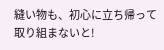縫い物も、初心に立ち帰って取り組まないと!